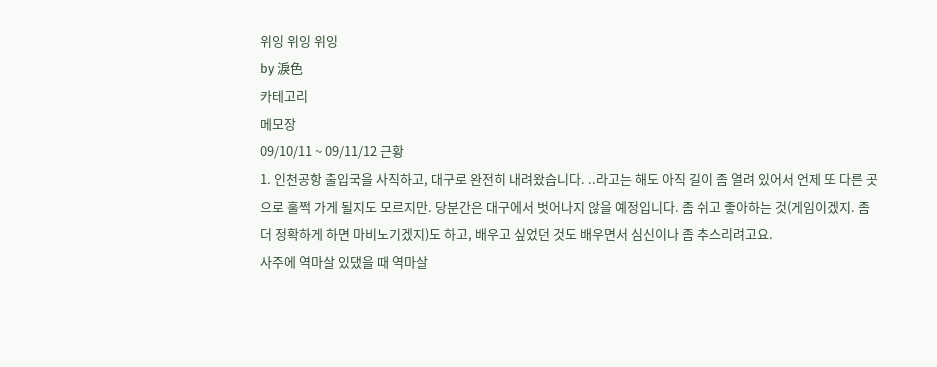위잉 위잉 위잉
by 淚色
카테고리
메모장
09/10/11 ~ 09/11/12 근황
1. 인천공항 출입국을 사직하고, 대구로 완전히 내려왔습니다. ..라고는 해도 아직 길이 좀 열려 있어서 언제 또 다른 곳으로 훌쩍 가게 될지도 모르지만. 당분간은 대구에서 벗어나지 않을 예정입니다. 좀 쉬고 좋아하는 것(게임이겠지. 좀 더 정확하게 하면 마비노기겠지)도 하고, 배우고 싶었던 것도 배우면서 심신이나 좀 추스리려고요.
사주에 역마살 있댔을 때 역마살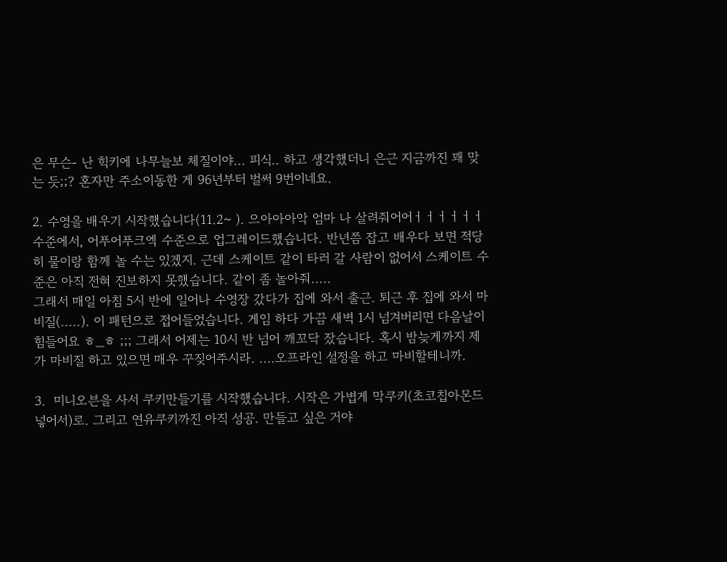은 무슨- 난 힉키에 나무늘보 체질이야... 피식.. 하고 생각했더니 은근 지금까진 꽤 맞는 듯;;? 혼자만 주소이동한 게 96년부터 벌써 9번이네요.

2. 수영을 배우기 시작했습니다(11.2~ ). 으아아아악 엄마 나 살려줘어어ㅓㅓㅓㅓㅓㅓ 수준에서, 어푸어푸크엑 수준으로 업그레이드했습니다. 반년쯤 잡고 배우다 보면 적당히 물이랑 함께 놀 수는 있겠지. 근데 스케이트 같이 타러 갈 사람이 없어서 스케이트 수준은 아직 전혀 진보하지 못했습니다. 같이 좀 놀아줘.....
그래서 매일 아침 5시 반에 일어나 수영장 갔다가 집에 와서 출근. 퇴근 후 집에 와서 마비질(.....). 이 패턴으로 접어들었습니다. 게임 하다 가끔 새벽 1시 넘겨버리면 다음날이 힘들어요 ㅎ_ㅎ ;;; 그래서 어제는 10시 반 넘어 깨꼬닥 잤습니다. 혹시 밤늦게까지 제가 마비질 하고 있으면 매우 꾸짖어주시라. ....오프라인 설정을 하고 마비할테니까.

3.  미니오븐을 사서 쿠키만들기를 시작했습니다. 시작은 가볍게 막쿠키(초코칩아몬드 넣어서)로. 그리고 연유쿠키까진 아직 성공. 만들고 싶은 거야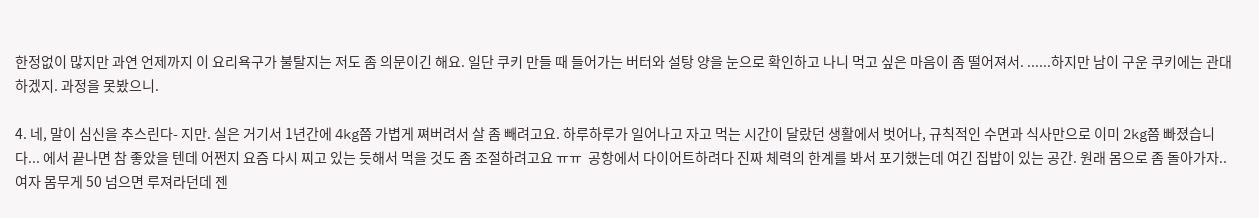한정없이 많지만 과연 언제까지 이 요리욕구가 불탈지는 저도 좀 의문이긴 해요. 일단 쿠키 만들 때 들어가는 버터와 설탕 양을 눈으로 확인하고 나니 먹고 싶은 마음이 좀 떨어져서. ......하지만 남이 구운 쿠키에는 관대하겠지. 과정을 못봤으니.

4. 네, 말이 심신을 추스린다- 지만. 실은 거기서 1년간에 4kg쯤 가볍게 쪄버려서 살 좀 빼려고요. 하루하루가 일어나고 자고 먹는 시간이 달랐던 생활에서 벗어나, 규칙적인 수면과 식사만으로 이미 2kg쯤 빠졌습니다... 에서 끝나면 참 좋았을 텐데 어쩐지 요즘 다시 찌고 있는 듯해서 먹을 것도 좀 조절하려고요 ㅠㅠ  공항에서 다이어트하려다 진짜 체력의 한계를 봐서 포기했는데 여긴 집밥이 있는 공간. 원래 몸으로 좀 돌아가자.. 여자 몸무게 50 넘으면 루져라던데 젠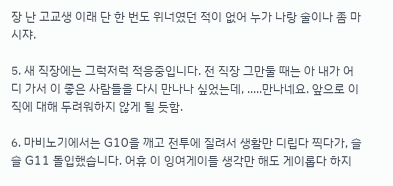장 난 고교생 이래 단 한 번도 위너였던 적이 없어 누가 나랑 술이나 좀 마시쟈.

5. 새 직장에는 그럭저럭 적응중입니다. 전 직장 그만둘 때는 아 내가 어디 가서 이 좋은 사람들을 다시 만나나 싶었는데, .....만나네요. 앞으로 이직에 대해 두려워하지 않게 될 듯함.

6. 마비노기에서는 G10을 깨고 전투에 질려서 생활만 디립다 찍다가, 슬슬 G11 돌입했습니다. 어휴 이 잉여게이들 생각만 해도 게이롭다 하지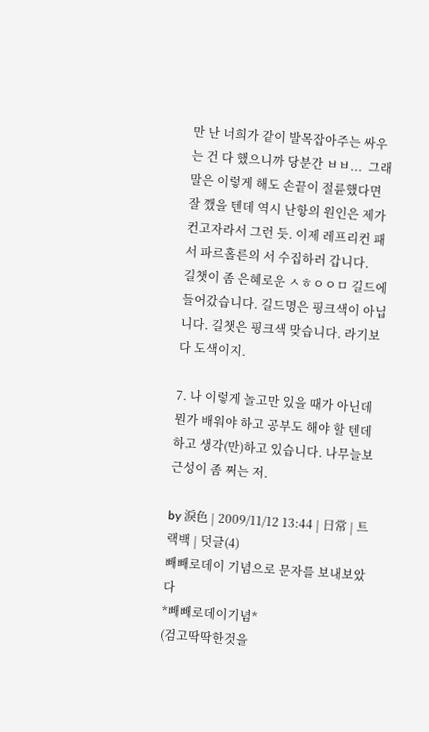만 난 너희가 같이 발목잡아주는 싸우는 건 다 했으니까 당분간 ㅂㅂ...  그래 말은 이렇게 해도 손끝이 절륜했다면 잘 깼을 텐데 역시 난항의 원인은 제가 컨고자라서 그런 듯. 이제 레프리컨 패서 파르홀른의 서 수집하러 갑니다.
길챗이 좀 은혜로운 ㅅㅎㅇㅇㅁ 길드에 들어갔습니다. 길드명은 핑크색이 아닙니다. 길챗은 핑크색 맞습니다. 라기보다 도색이지.

7. 나 이렇게 놀고만 있을 때가 아닌데 뭔가 배워야 하고 공부도 해야 할 텐데 하고 생각(만)하고 있습니다. 나무늘보 근성이 좀 쩌는 저.

by 淚色 | 2009/11/12 13:44 | 日常 | 트랙백 | 덧글(4)
빼빼로데이 기념으로 문자를 보내보았다
*빼빼로데이기념*
(검고딱딱한것을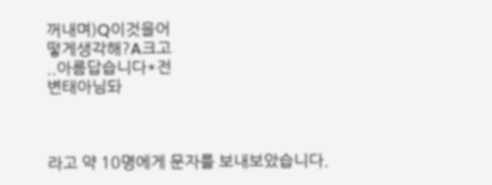꺼내며)Q이것을어
떻게생각해?A크고
..아름답습니다*전
변태아님돠



라고 약 10명에게 문자를 보내보았습니다.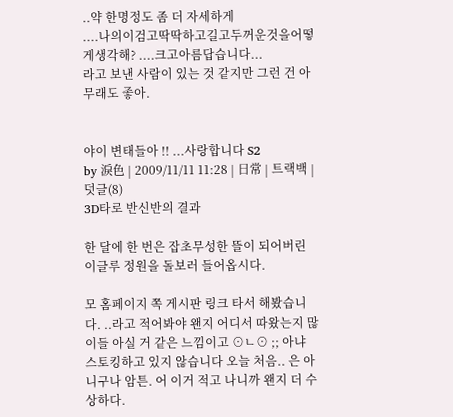..약 한명정도 좀 더 자세하게
....나의이검고딱딱하고길고두꺼운것을어떻게생각해? ....크고아름답습니다...
라고 보낸 사람이 있는 것 같지만 그런 건 아무래도 좋아.


야이 변태들아 !! ...사랑합니다 S2
by 淚色 | 2009/11/11 11:28 | 日常 | 트랙백 | 덧글(8)
3D타로 반신반의 결과

한 달에 한 번은 잡초무성한 뜰이 되어버린 이글루 정원을 돌보러 들어옵시다.

모 홈페이지 쪽 게시판 링크 타서 해봤습니다. ..라고 적어봐야 왠지 어디서 따왔는지 많이들 아실 거 같은 느낌이고 ⊙ㄴ⊙ ;; 아냐 스토킹하고 있지 않습니다 오늘 처음.. 은 아니구나 암튼. 어 이거 적고 나니까 왠지 더 수상하다.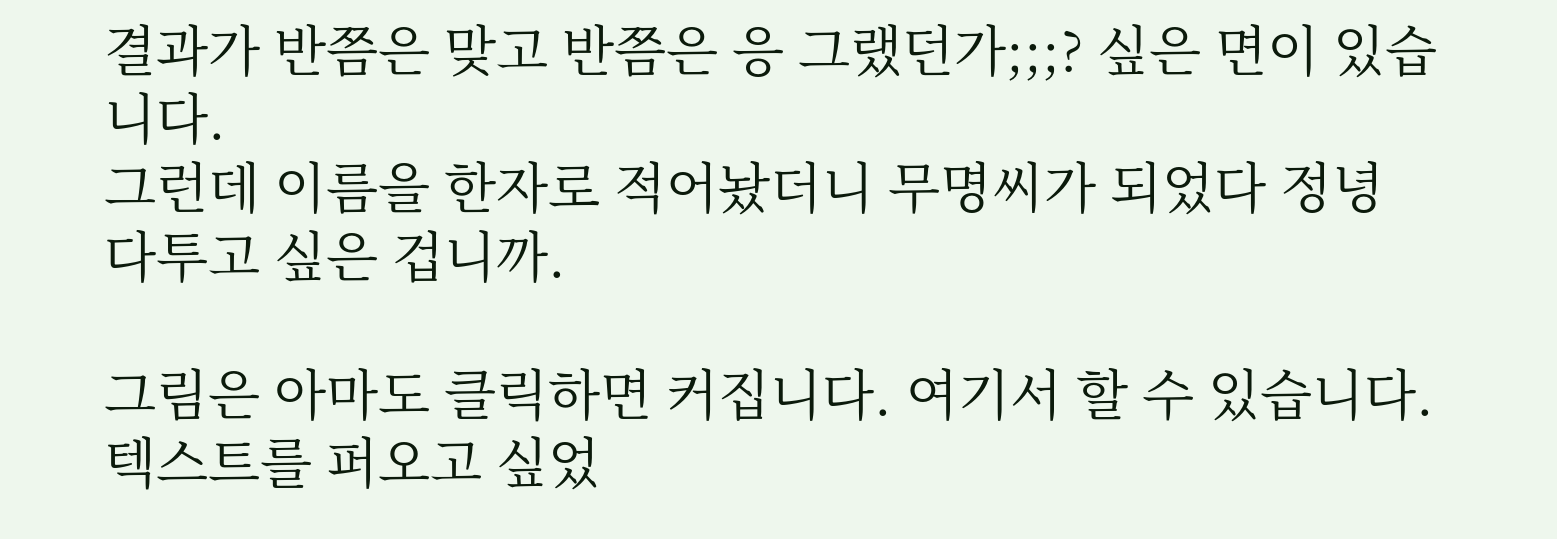결과가 반쯤은 맞고 반쯤은 응 그랬던가;;;? 싶은 면이 있습니다.
그런데 이름을 한자로 적어놨더니 무명씨가 되었다 정녕 다투고 싶은 겁니까.

그림은 아마도 클릭하면 커집니다. 여기서 할 수 있습니다.
텍스트를 퍼오고 싶었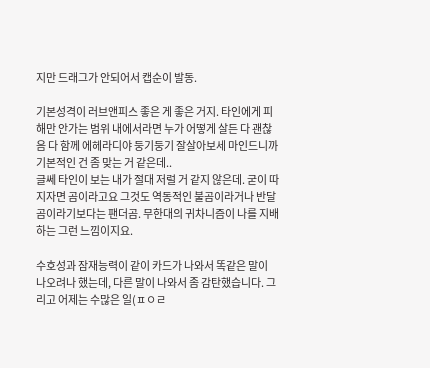지만 드래그가 안되어서 캡순이 발동.

기본성격이 러브앤피스 좋은 게 좋은 거지. 타인에게 피해만 안가는 범위 내에서라면 누가 어떻게 살든 다 괜찮음 다 함께 에헤라디야 둥기둥기 잘살아보세 마인드니까 기본적인 건 좀 맞는 거 같은데..
글쎄 타인이 보는 내가 절대 저럴 거 같지 않은데. 굳이 따지자면 곰이라고요 그것도 역동적인 불곰이라거나 반달곰이라기보다는 팬더곰. 무한대의 귀차니즘이 나를 지배하는 그런 느낌이지요.

수호성과 잠재능력이 같이 카드가 나와서 똑같은 말이 나오려나 했는데, 다른 말이 나와서 좀 감탄했습니다. 그리고 어제는 수많은 일(ㅍㅇㄹ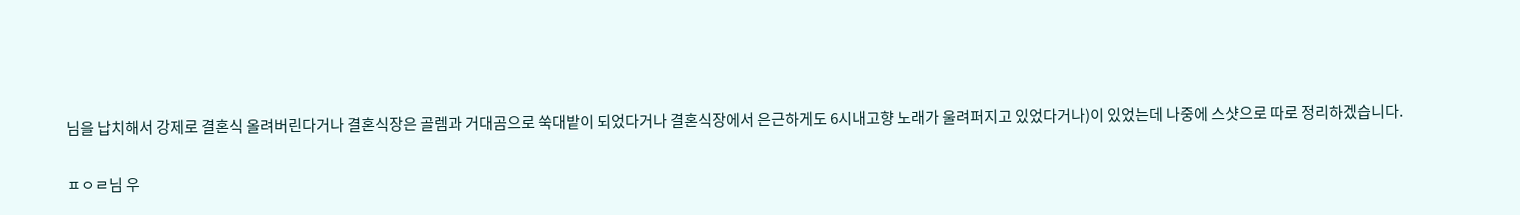님을 납치해서 강제로 결혼식 올려버린다거나 결혼식장은 골렘과 거대곰으로 쑥대밭이 되었다거나 결혼식장에서 은근하게도 6시내고향 노래가 울려퍼지고 있었다거나)이 있었는데 나중에 스샷으로 따로 정리하겠습니다.

ㅍㅇㄹ님 우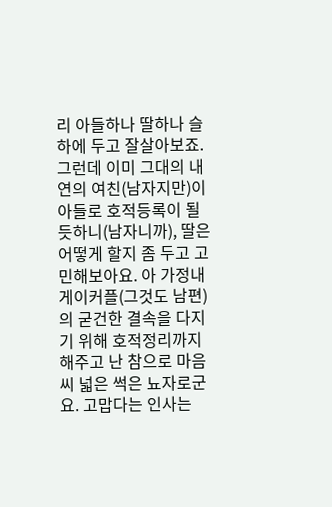리 아들하나 딸하나 슬하에 두고 잘살아보죠. 그런데 이미 그대의 내연의 여친(남자지만)이 아들로 호적등록이 될 듯하니(남자니까), 딸은 어떻게 할지 좀 두고 고민해보아요. 아 가정내 게이커플(그것도 남편)의 굳건한 결속을 다지기 위해 호적정리까지 해주고 난 참으로 마음씨 넓은 썩은 뇨자로군요. 고맙다는 인사는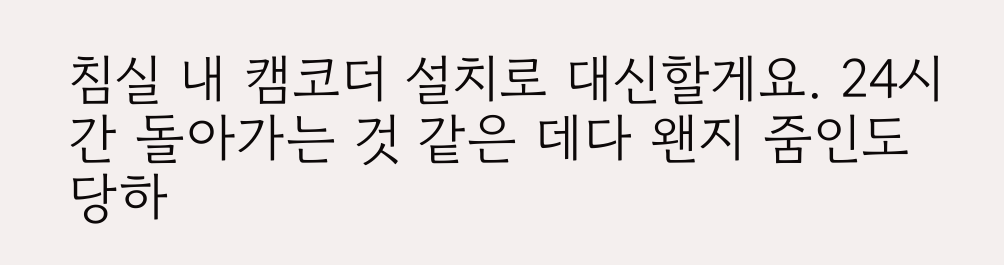침실 내 캠코더 설치로 대신할게요. 24시간 돌아가는 것 같은 데다 왠지 줌인도 당하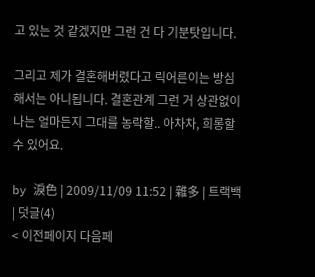고 있는 것 같겠지만 그런 건 다 기분탓입니다.

그리고 제가 결혼해버렸다고 릭어른이는 방심해서는 아니됩니다. 결혼관계 그런 거 상관없이 나는 얼마든지 그대를 농락할.. 아차차, 희롱할 수 있어요.

by 淚色 | 2009/11/09 11:52 | 雜多 | 트랙백 | 덧글(4)
< 이전페이지 다음페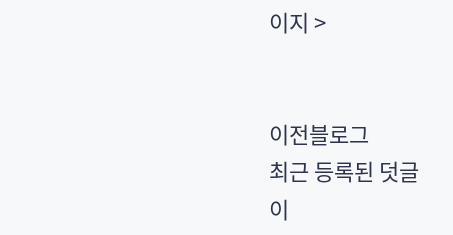이지 >


이전블로그
최근 등록된 덧글
이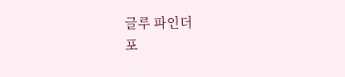글루 파인더
포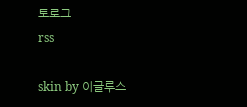토로그
rss

skin by 이글루스